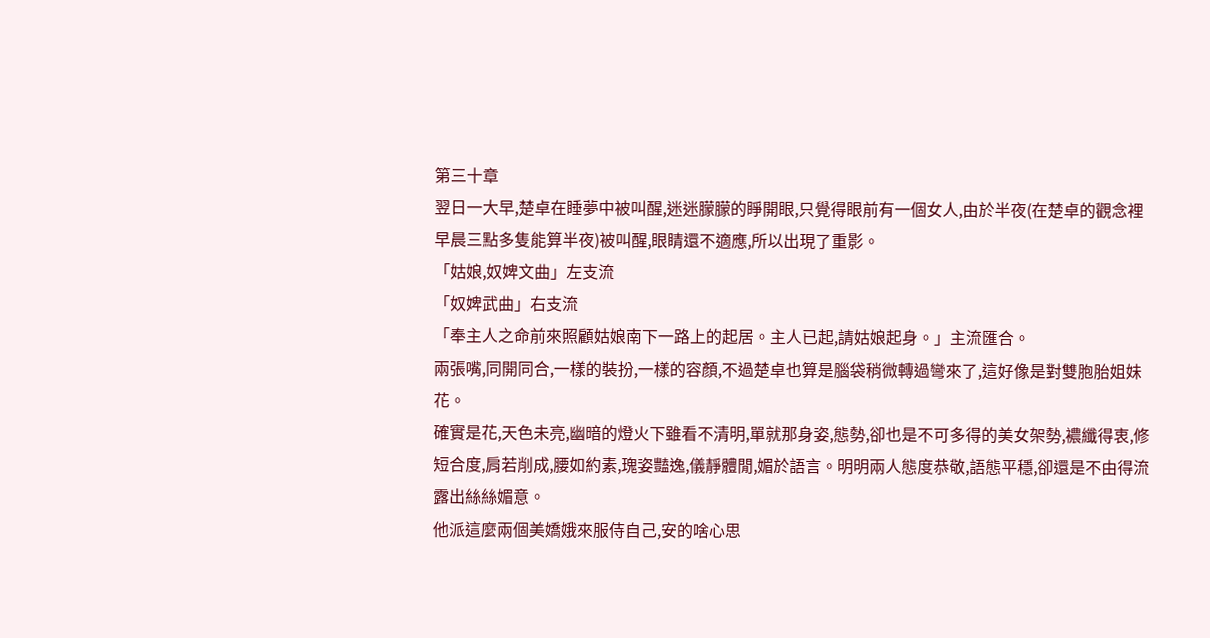第三十章
翌日一大早,楚卓在睡夢中被叫醒,迷迷朦朦的睜開眼,只覺得眼前有一個女人,由於半夜(在楚卓的觀念裡早晨三點多隻能算半夜)被叫醒,眼睛還不適應,所以出現了重影。
「姑娘,奴婢文曲」左支流
「奴婢武曲」右支流
「奉主人之命前來照顧姑娘南下一路上的起居。主人已起,請姑娘起身。」主流匯合。
兩張嘴,同開同合,一樣的裝扮,一樣的容顏,不過楚卓也算是腦袋稍微轉過彎來了,這好像是對雙胞胎姐妹花。
確實是花,天色未亮,幽暗的燈火下雖看不清明,單就那身姿,態勢,卻也是不可多得的美女架勢,襛纖得衷,修短合度,肩若削成,腰如約素,瑰姿豔逸,儀靜體閒,媚於語言。明明兩人態度恭敬,語態平穩,卻還是不由得流露出絲絲媚意。
他派這麼兩個美嬌娥來服侍自己,安的啥心思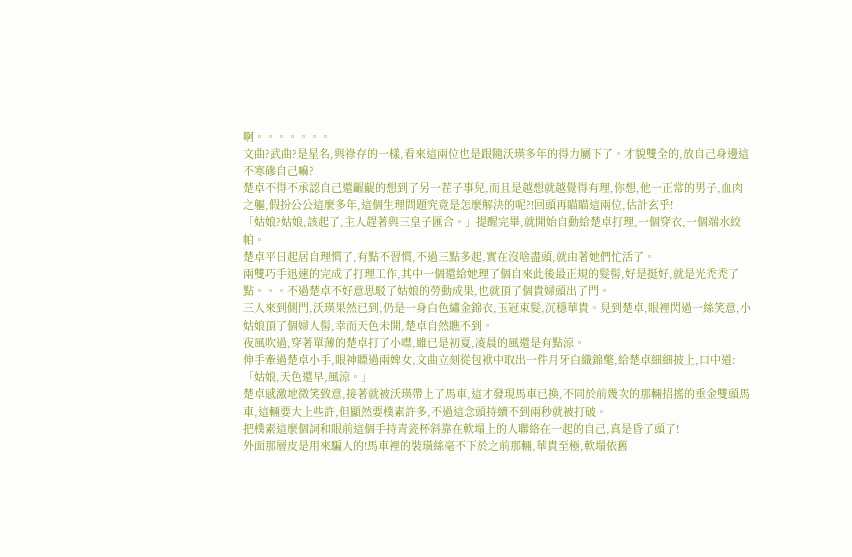啊。。。。。。。
文曲?武曲?是星名,與祿存的一樣,看來這兩位也是跟隨沃瑛多年的得力屬下了。才貌雙全的,放自己身邊這不寒磣自己嘛?
楚卓不得不承認自己還齷齪的想到了另一茬子事兒,而且是越想就越覺得有理,你想,他一正常的男子,血肉之軀,假扮公公這麼多年,這個生理問題究竟是怎麼解決的呢?!回頭再瞄瞄這兩位,估計玄乎!
「姑娘?姑娘,該起了,主人趕著與三皇子匯合。」提醒完畢,就開始自動給楚卓打理,一個穿衣,一個端水絞帕。
楚卓平日起居自理慣了,有點不習慣,不過三點多起,實在沒啥盡頭,就由著她們忙活了。
兩雙巧手迅速的完成了打理工作,其中一個還給她理了個自來此後最正規的髮髻,好是挺好,就是光禿禿了點。。。不過楚卓不好意思駁了姑娘的勞動成果,也就頂了個貴婦頭出了門。
三人來到側門,沃瑛果然已到,仍是一身白色繡金錦衣,玉冠束髮,沉穩華貴。見到楚卓,眼裡閃過一絲笑意,小姑娘頂了個婦人髻,幸而天色未開,楚卓自然瞧不到。
夜風吹過,穿著單薄的楚卓打了小噤,雖已是初夏,凌晨的風還是有點涼。
伸手牽過楚卓小手,眼神瞟過兩婢女,文曲立刻從包袱中取出一件月牙白織錦氅,給楚卓細細披上,口中道:「姑娘,天色還早,風涼。」
楚卓感激地微笑致意,接著就被沃瑛帶上了馬車,這才發現馬車已換,不同於前幾次的那輛招搖的垂金雙頭馬車,這輛要大上些許,但顯然要樸素許多,不過這念頭持續不到兩秒就被打破。
把樸素這麼個詞和眼前這個手持青瓷杯斜靠在軟塌上的人聯絡在一起的自己,真是昏了頭了!
外面那層皮是用來騙人的!馬車裡的裝璜絲毫不下於之前那輛,華貴至極,軟塌依舊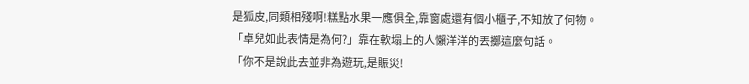是狐皮,同類相殘啊!糕點水果一應俱全,靠窗處還有個小櫃子,不知放了何物。
「卓兒如此表情是為何?」靠在軟塌上的人懶洋洋的丟擲這麼句話。
「你不是說此去並非為遊玩,是賑災!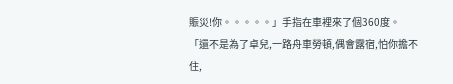賑災!你。。。。。」手指在車裡來了個360度。
「還不是為了卓兒,一路舟車勞頓,偶會露宿,怕你擔不住,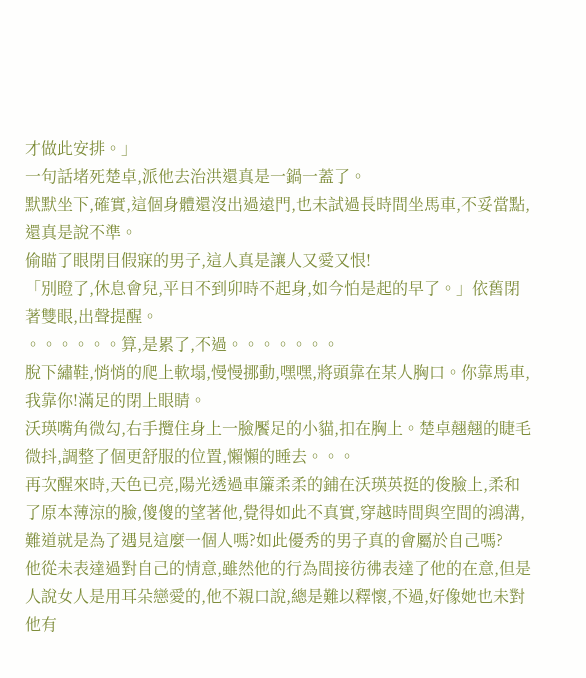才做此安排。」
一句話堵死楚卓,派他去治洪還真是一鍋一蓋了。
默默坐下,確實,這個身體還沒出過遠門,也未試過長時間坐馬車,不妥當點,還真是說不準。
偷瞄了眼閉目假寐的男子,這人真是讓人又愛又恨!
「別瞪了,休息會兒,平日不到卯時不起身,如今怕是起的早了。」依舊閉著雙眼,出聲提醒。
。。。。。。算,是累了,不過。。。。。。。
脫下繡鞋,悄悄的爬上軟塌,慢慢挪動,嘿嘿,將頭靠在某人胸口。你靠馬車,我靠你!滿足的閉上眼睛。
沃瑛嘴角微勾,右手攬住身上一臉饜足的小貓,扣在胸上。楚卓翹翹的睫毛微抖,調整了個更舒服的位置,懶懶的睡去。。。
再次醒來時,天色已亮,陽光透過車簾柔柔的鋪在沃瑛英挺的俊臉上,柔和了原本薄涼的臉,傻傻的望著他,覺得如此不真實,穿越時間與空間的鴻溝,難道就是為了遇見這麼一個人嗎?如此優秀的男子真的會屬於自己嗎?
他從未表達過對自己的情意,雖然他的行為間接彷彿表達了他的在意,但是人說女人是用耳朵戀愛的,他不親口說,總是難以釋懷,不過,好像她也未對他有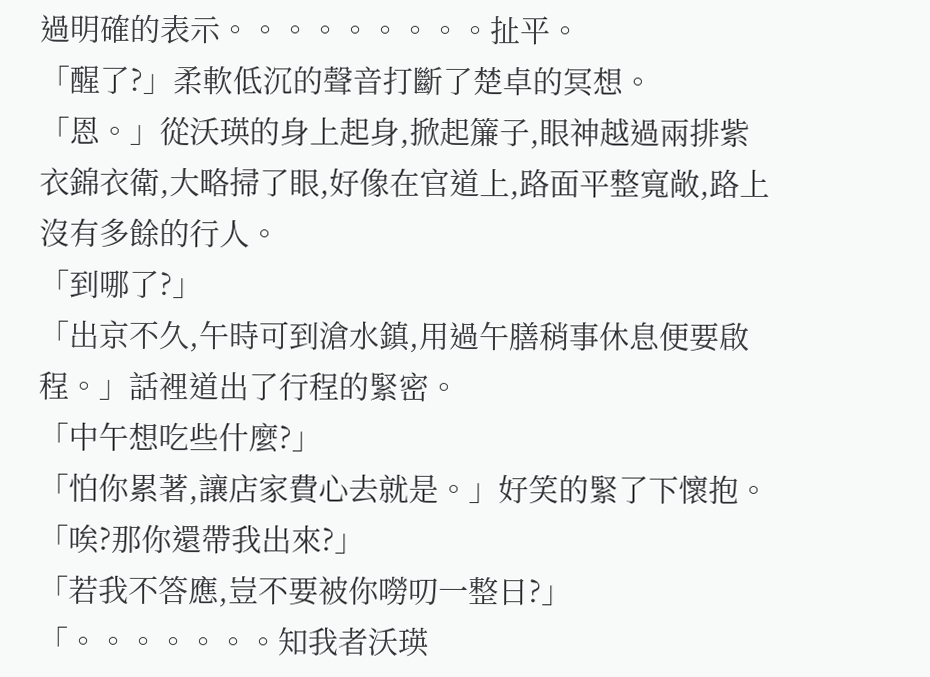過明確的表示。。。。。。。。。扯平。
「醒了?」柔軟低沉的聲音打斷了楚卓的冥想。
「恩。」從沃瑛的身上起身,掀起簾子,眼神越過兩排紫衣錦衣衛,大略掃了眼,好像在官道上,路面平整寬敞,路上沒有多餘的行人。
「到哪了?」
「出京不久,午時可到滄水鎮,用過午膳稍事休息便要啟程。」話裡道出了行程的緊密。
「中午想吃些什麼?」
「怕你累著,讓店家費心去就是。」好笑的緊了下懷抱。
「唉?那你還帶我出來?」
「若我不答應,豈不要被你嘮叨一整日?」
「。。。。。。。知我者沃瑛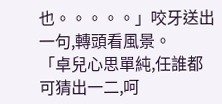也。。。。。」咬牙送出一句,轉頭看風景。
「卓兒心思單純,任誰都可猜出一二,呵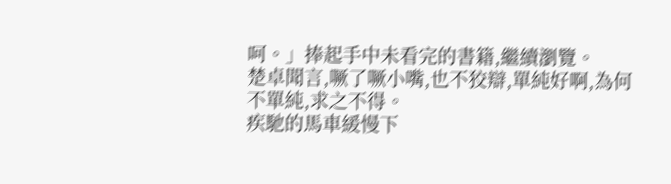呵。」捧起手中未看完的書籍,繼續瀏覽。
楚卓聞言,噘了噘小嘴,也不狡辯,單純好啊,為何不單純,求之不得。
疾馳的馬車緩慢下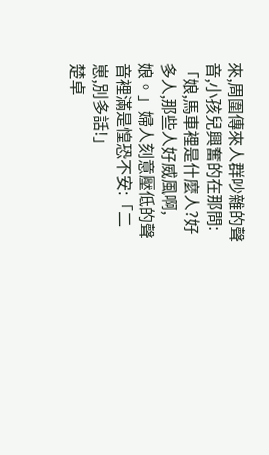來,周圍傳來人群吵雜的聲音,小孩兒興奮的在那問:「娘,馬車裡是什麼人?好多人,那些人好威風啊,娘。」婦人刻意壓低的聲音裡滿是惶恐不安:「二崽,別多話!」
楚卓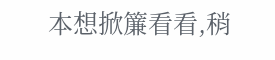本想掀簾看看,稍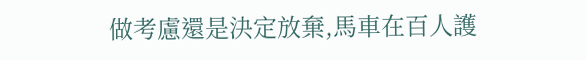做考慮還是決定放棄,馬車在百人護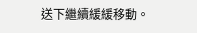送下繼續緩緩移動。